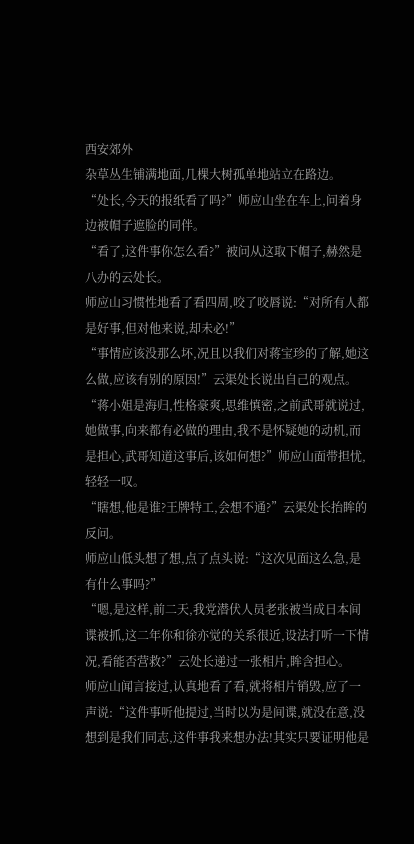西安郊外
杂草丛生铺满地面,几棵大树孤单地站立在路边。
“处长,今天的报纸看了吗?”师应山坐在车上,问着身边被帽子遮脸的同伴。
“看了,这件事你怎么看?”被问从这取下帽子,赫然是八办的云处长。
师应山习惯性地看了看四周,咬了咬唇说:“对所有人都是好事,但对他来说,却未必!”
“事情应该没那么坏,况且以我们对蒋宝珍的了解,她这么做,应该有别的原因!”云渠处长说出自己的观点。
“蒋小姐是海归,性格豪爽,思维慎密,之前武哥就说过,她做事,向来都有必做的理由,我不是怀疑她的动机,而是担心,武哥知道这事后,该如何想?”师应山面带担忧,轻轻一叹。
“瞎想,他是谁?王牌特工,会想不通?”云渠处长抬眸的反问。
师应山低头想了想,点了点头说:“这次见面这么急,是有什么事吗?”
“嗯,是这样,前二天,我党潜伏人员老张被当成日本间谍被抓,这二年你和徐亦觉的关系很近,设法打听一下情况,看能否营救?”云处长递过一张相片,眸含担心。
师应山闻言接过,认真地看了看,就将相片销毁,应了一声说:“这件事听他提过,当时以为是间谍,就没在意,没想到是我们同志,这件事我来想办法!其实只要证明他是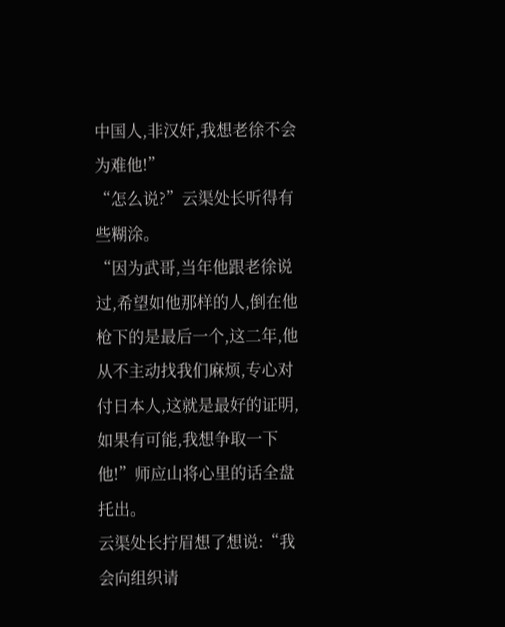中国人,非汉奸,我想老徐不会为难他!”
“怎么说?”云渠处长听得有些糊涂。
“因为武哥,当年他跟老徐说过,希望如他那样的人,倒在他枪下的是最后一个,这二年,他从不主动找我们麻烦,专心对付日本人,这就是最好的证明,如果有可能,我想争取一下他!”师应山将心里的话全盘托出。
云渠处长拧眉想了想说:“我会向组织请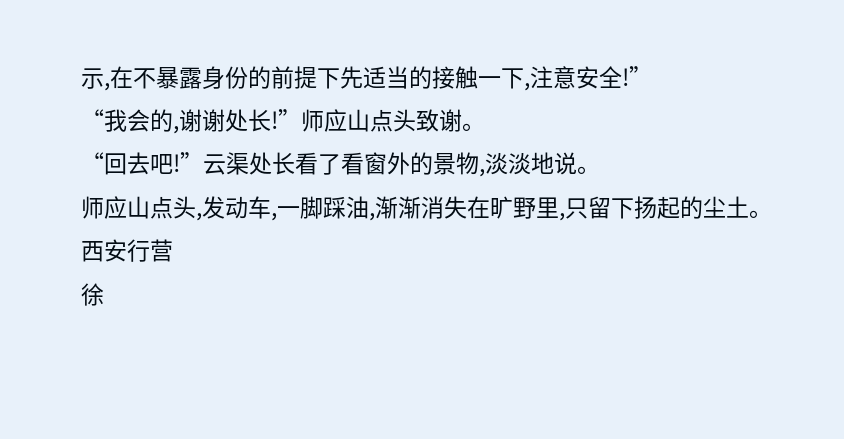示,在不暴露身份的前提下先适当的接触一下,注意安全!”
“我会的,谢谢处长!”师应山点头致谢。
“回去吧!”云渠处长看了看窗外的景物,淡淡地说。
师应山点头,发动车,一脚踩油,渐渐消失在旷野里,只留下扬起的尘土。
西安行营
徐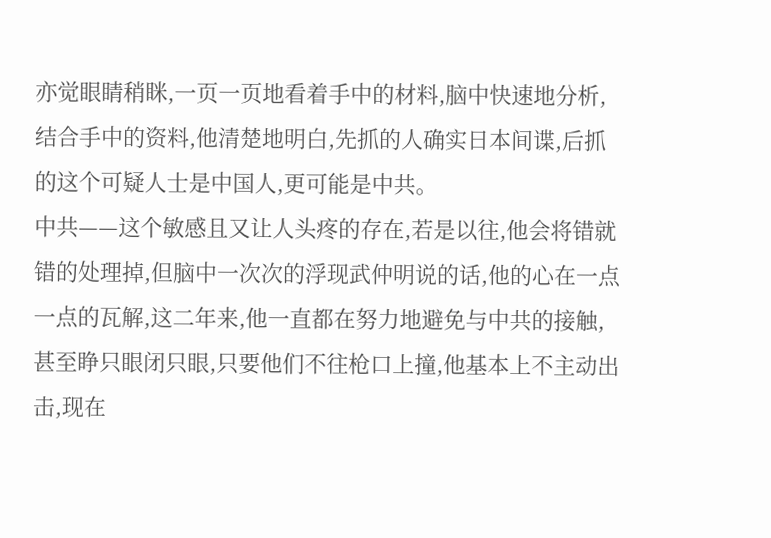亦觉眼睛稍眯,一页一页地看着手中的材料,脑中快速地分析,结合手中的资料,他清楚地明白,先抓的人确实日本间谍,后抓的这个可疑人士是中国人,更可能是中共。
中共——这个敏感且又让人头疼的存在,若是以往,他会将错就错的处理掉,但脑中一次次的浮现武仲明说的话,他的心在一点一点的瓦解,这二年来,他一直都在努力地避免与中共的接触,甚至睁只眼闭只眼,只要他们不往枪口上撞,他基本上不主动出击,现在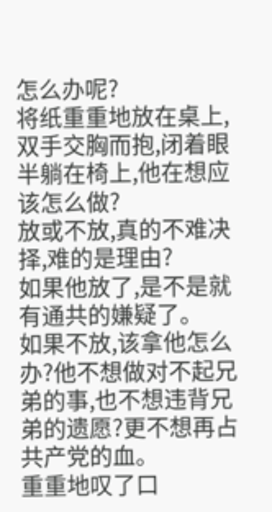怎么办呢?
将纸重重地放在桌上,双手交胸而抱,闭着眼半躺在椅上,他在想应该怎么做?
放或不放,真的不难决择,难的是理由?
如果他放了,是不是就有通共的嫌疑了。
如果不放,该拿他怎么办?他不想做对不起兄弟的事,也不想违背兄弟的遗愿?更不想再占共产党的血。
重重地叹了口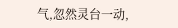气,忽然灵台一动,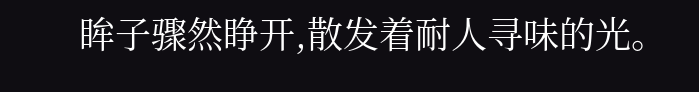眸子骤然睁开,散发着耐人寻味的光。